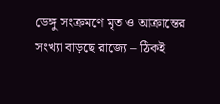ডেঙ্গু সংক্রমণে মৃত ও আক্রান্তের সংখ্যা বাড়ছে রাজ্যে – ঠিকই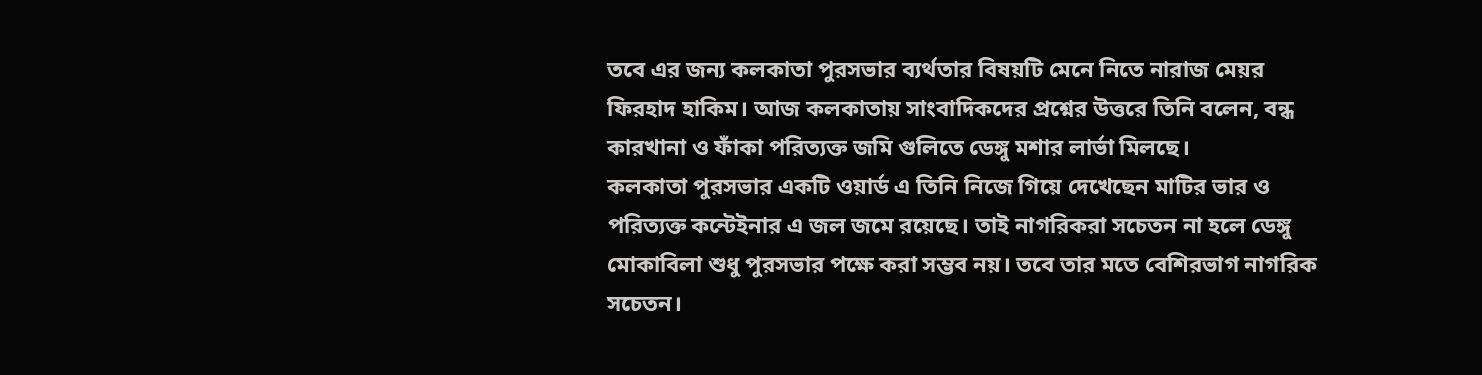তবে এর জন্য কলকাতা পুরসভার ব্যর্থতার বিষয়টি মেনে নিতে নারাজ মেয়র ফিরহাদ হাকিম। আজ কলকাতায় সাংবাদিকদের প্রশ্নের উত্তরে তিনি বলেন, বন্ধ কারখানা ও ফাঁকা পরিত্যক্ত জমি গুলিতে ডেঙ্গু মশার লার্ভা মিলছে।
কলকাতা পুরসভার একটি ওয়ার্ড এ তিনি নিজে গিয়ে দেখেছেন মাটির ভার ও পরিত্যক্ত কন্টেইনার এ জল জমে রয়েছে। তাই নাগরিকরা সচেতন না হলে ডেঙ্গু মোকাবিলা শুধু পুরসভার পক্ষে করা সম্ভব নয়। তবে তার মতে বেশিরভাগ নাগরিক সচেতন।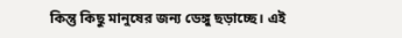কিন্তু কিছু মানুষের জন্য ডেঙ্গু ছড়াচ্ছে। এই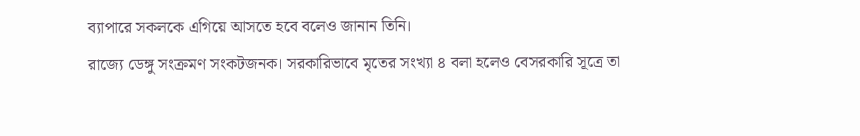ব্যাপারে সকলকে এগিয়ে আসতে হবে বলেও জানান তিনি।
রাজ্যে ডেঙ্গু সংক্রমণ সংকটজনক। সরকারিভাবে মৃতের সংখ্যা ৪ বলা হলেও বেসরকারি সূত্রে তা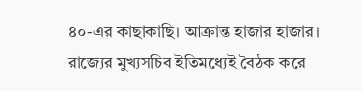৪০-এর কাছাকাছি। আক্রান্ত হাজার হাজার। রাজ্যের মুখ্যসচিব ইতিমধ্যেই বৈঠক করে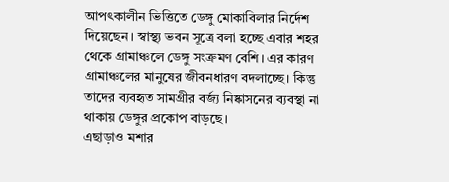আপৎকালীন ভিত্তিতে ডেঙ্গু মোকাবিলার নির্দেশ দিয়েছেন। স্বাস্থ্য ভবন সূত্রে বলা হচ্ছে এবার শহর থেকে গ্রামাঞ্চলে ডেঙ্গু সংক্রমণ বেশি। এর কারণ গ্রামাঞ্চলের মানুষের জীবনধারণ বদলাচ্ছে। কিন্তু তাদের ব্যবহৃত সামগ্রীর বর্জ্য নিষ্কাসনের ব্যবস্থা না থাকায় ডেঙ্গুর প্রকোপ বাড়ছে।
এছাড়াও মশার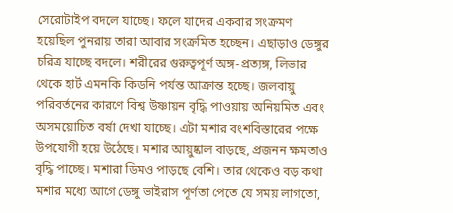সেরোটাইপ বদলে যাচ্ছে। ফলে যাদের একবার সংক্রমণ হয়েছিল পুনরায় তারা আবার সংক্রমিত হচ্ছেন। এছাড়াও ডেঙ্গুর চরিত্র যাচ্ছে বদলে। শরীরের গুরুত্বপূর্ণ অঙ্গ-প্রত্যঙ্গ, লিভার থেকে হার্ট এমনকি কিডনি পর্যন্ত আক্রান্ত হচ্ছে। জলবায়ু পরিবর্তনের কারণে বিশ্ব উষ্ণায়ন বৃদ্ধি পাওয়ায় অনিয়মিত এবং অসময়োচিত বর্ষা দেখা যাচ্ছে। এটা মশার বংশবিস্তারের পক্ষে উপযোগী হয়ে উঠেছে। মশার আয়ুষ্কাল বাড়ছে, প্রজনন ক্ষমতাও বৃদ্ধি পাচ্ছে। মশারা ডিমও পাড়ছে বেশি। তার থেকেও বড় কথা মশার মধ্যে আগে ডেঙ্গু ভাইরাস পূর্ণতা পেতে যে সময় লাগতো,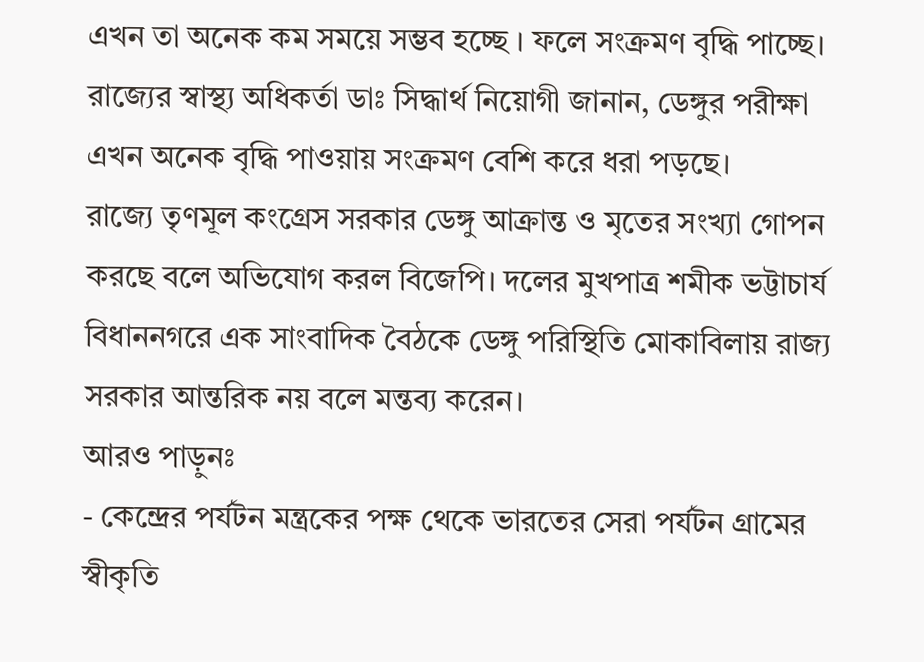এখন তা অনেক কম সময়ে সম্ভব হচ্ছে । ফলে সংক্রমণ বৃদ্ধি পাচ্ছে। রাজ্যের স্বাস্থ্য অধিকর্তা ডাঃ সিদ্ধার্থ নিয়োগী জানান, ডেঙ্গুর পরীক্ষা এখন অনেক বৃদ্ধি পাওয়ায় সংক্রমণ বেশি করে ধরা পড়ছে।
রাজ্যে তৃণমূল কংগ্রেস সরকার ডেঙ্গু আক্রান্ত ও মৃতের সংখ্যা গোপন করছে বলে অভিযোগ করল বিজেপি। দলের মুখপাত্র শমীক ভট্টাচার্য বিধাননগরে এক সাংবাদিক বৈঠকে ডেঙ্গু পরিস্থিতি মোকাবিলায় রাজ্য সরকার আন্তরিক নয় বলে মন্তব্য করেন।
আরও পাড়ুনঃ
- কেন্দ্রের পর্যটন মন্ত্রকের পক্ষ থেকে ভারতের সেরা পর্যটন গ্রামের স্বীকৃতি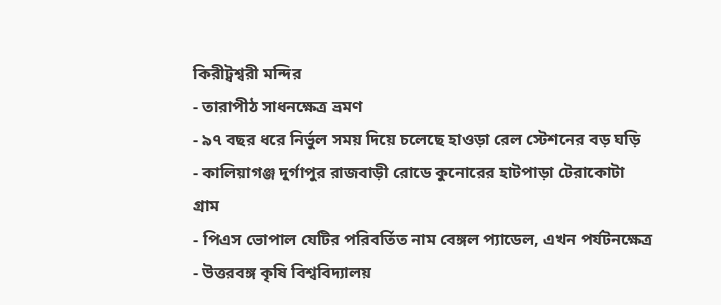কিরীট্বশ্বরী মন্দির
- তারাপীঠ সাধনক্ষেত্র ভ্রমণ
- ৯৭ বছর ধরে নির্ভুল সময় দিয়ে চলেছে হাওড়া রেল স্টেশনের বড় ঘড়ি
- কালিয়াগঞ্জ দুর্গাপুর রাজবাড়ী রোডে কুনোরের হাটপাড়া টেরাকোটা গ্রাম
- পিএস ভোপাল যেটির পরিবর্তিত নাম বেঙ্গল প্যাডেল, এখন পর্যটনক্ষেত্র
- উত্তরবঙ্গ কৃষি বিশ্ববিদ্যালয়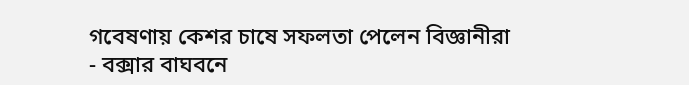গবেষণায় কেশর চাষে সফলতা পেলেন বিজ্ঞানীরা
- বক্সার বাঘবনে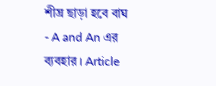শীঘ্র ছাড়া হবে বাঘ
- A and An এর ব্যবহার । Article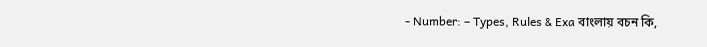- Number: – Types, Rules & Exa বাংলায় বচন কি,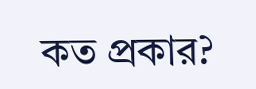কত প্রকার?